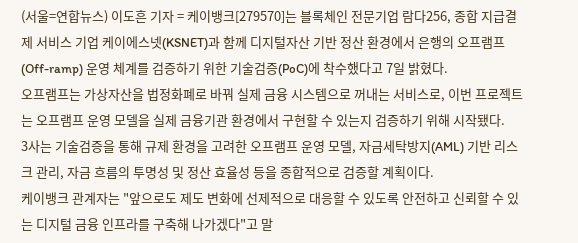(서울=연합뉴스) 이도흔 기자 = 케이뱅크[279570]는 블록체인 전문기업 람다256, 종합 지급결제 서비스 기업 케이에스넷(KSNET)과 함께 디지털자산 기반 정산 환경에서 은행의 오프램프(Off-ramp) 운영 체계를 검증하기 위한 기술검증(PoC)에 착수했다고 7일 밝혔다.
오프램프는 가상자산을 법정화폐로 바꿔 실제 금융 시스템으로 꺼내는 서비스로, 이번 프로젝트는 오프램프 운영 모델을 실제 금융기관 환경에서 구현할 수 있는지 검증하기 위해 시작됐다.
3사는 기술검증을 통해 규제 환경을 고려한 오프램프 운영 모델, 자금세탁방지(AML) 기반 리스크 관리, 자금 흐름의 투명성 및 정산 효율성 등을 종합적으로 검증할 계획이다.
케이뱅크 관계자는 "앞으로도 제도 변화에 선제적으로 대응할 수 있도록 안전하고 신뢰할 수 있는 디지털 금융 인프라를 구축해 나가겠다"고 말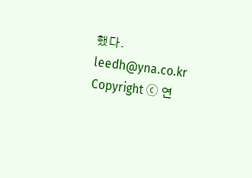했다.
leedh@yna.co.kr
Copyright ⓒ 연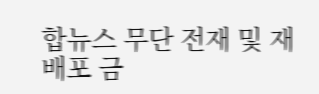합뉴스 무단 전재 및 재배포 금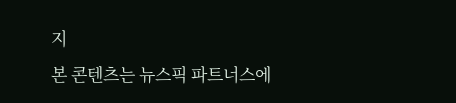지
본 콘텐츠는 뉴스픽 파트너스에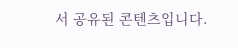서 공유된 콘텐츠입니다.